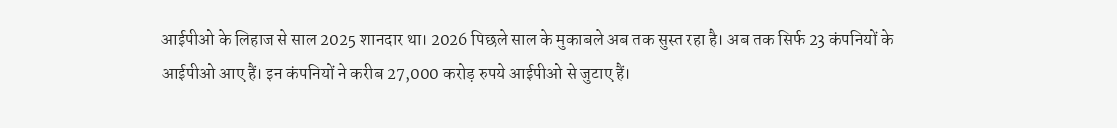आईपीओ के लिहाज से साल 2025 शानदार था। 2026 पिछले साल के मुकाबले अब तक सुस्त रहा है। अब तक सिर्फ 23 कंपनियों के आईपीओ आए हैं। इन कंपनियों ने करीब 27,000 करोड़ रुपये आईपीओ से जुटाए हैं।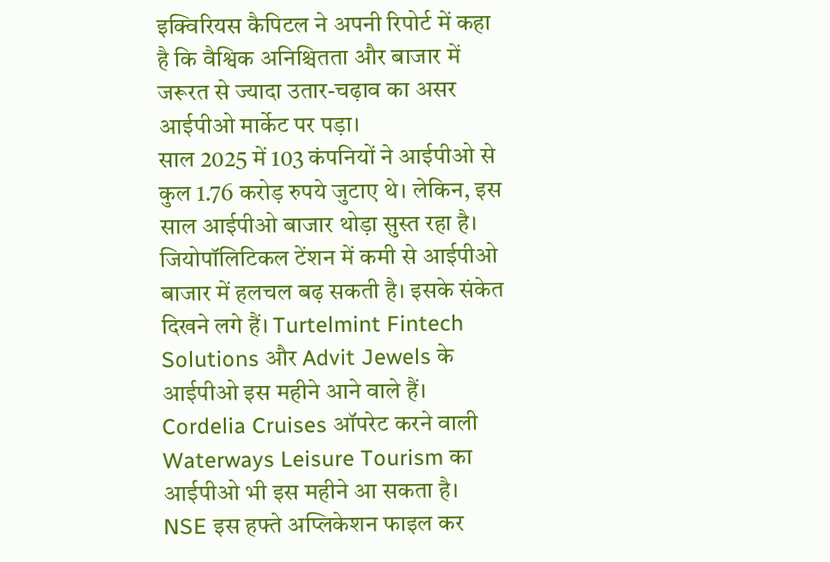इक्विरियस कैपिटल ने अपनी रिपोर्ट में कहा है कि वैश्विक अनिश्चितता और बाजार में जरूरत से ज्यादा उतार-चढ़ाव का असर आईपीओ मार्केट पर पड़ा।
साल 2025 में 103 कंपनियों ने आईपीओ से कुल 1.76 करोड़ रुपये जुटाए थे। लेकिन, इस साल आईपीओ बाजार थोड़ा सुस्त रहा है। जियोपॉलिटिकल टेंशन में कमी से आईपीओ बाजार में हलचल बढ़ सकती है। इसके संकेत दिखने लगे हैं। Turtelmint Fintech Solutions और Advit Jewels के आईपीओ इस महीने आने वाले हैं। Cordelia Cruises ऑपरेट करने वाली Waterways Leisure Tourism का आईपीओ भी इस महीने आ सकता है।
NSE इस हफ्ते अप्लिकेशन फाइल कर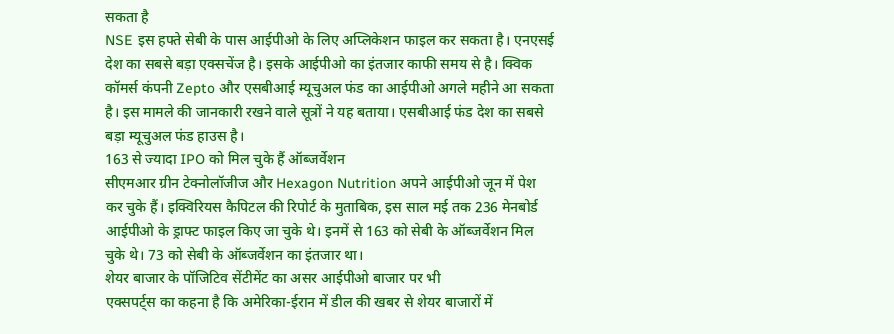सकता है
NSE इस हफ्ते सेबी के पास आईपीओ के लिए अप्लिकेशन फाइल कर सकता है। एनएसई देश का सबसे बड़ा एक्सचेंज है। इसके आईपीओ का इंतजार काफी समय से है। क्विक कॉमर्स कंपनी Zepto और एसबीआई म्यूचुअल फंड का आईपीओ अगले महीने आ सकता है। इस मामले की जानकारी रखने वाले सूत्रों ने यह बताया। एसबीआई फंड देश का सबसे बड़ा म्यूचुअल फंड हाउस है।
163 से ज्यादा IPO को मिल चुके हैं ऑब्जर्वेशन
सीएमआर ग्रीन टेक्नोलॉजीज और Hexagon Nutrition अपने आईपीओ जून में पेश कर चुके हैं। इक्विरियस कैपिटल की रिपोर्ट के मुताबिक, इस साल मई तक 236 मेनबोर्ड आईपीओ के ड्राफ्ट फाइल किए जा चुके थे। इनमें से 163 को सेबी के ऑब्जर्वेशन मिल चुके थे। 73 को सेबी के ऑब्जर्वेशन का इंतजार था।
शेयर बाजार के पॉजिटिव सेंटीमेंट का असर आईपीओ बाजार पर भी
एक्सपर्ट्स का कहना है कि अमेरिका-ईरान में डील की खबर से शेयर बाजारों में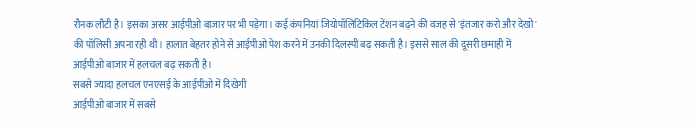रौनक लौटी है। इसका असर आईपीओ बाजार पर भी पड़ेगा। कई कंपनियां जियोपॉलिटिकिल टेंशन बढ़ने की वजह से 'इंतजार करो और देखो' की पॉलिसी अपना रही थी। हालात बेहतर होने से आईपीओ पेश करने में उनकी दिलस्पी बढ़ सकती है। इससे साल की दूसरी छमाही में आईपीओ बाजार में हलचल बढ़ सकती है।
सबसे ज्यादा हलचल एनएसई के आईपीओ में दिखेगी
आईपीओ बाजार में सबसे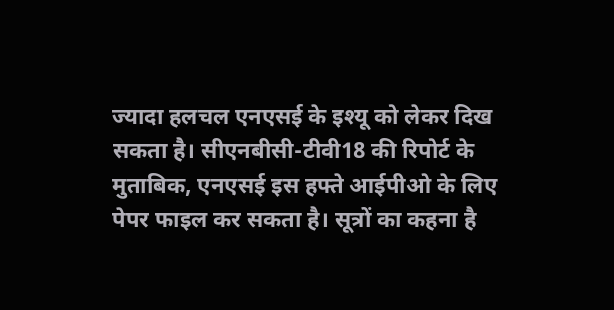ज्यादा हलचल एनएसई के इश्यू को लेकर दिख सकता है। सीएनबीसी-टीवी18 की रिपोर्ट के मुताबिक, एनएसई इस हफ्ते आईपीओ के लिए पेपर फाइल कर सकता है। सूत्रों का कहना है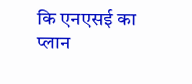कि एनएसई का प्लान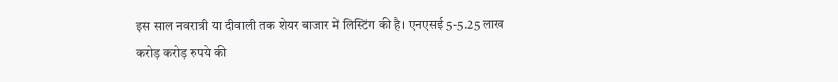इस साल नवरात्री या दीवाली तक शेयर बाजार में लिस्टिंग की है। एनएसई 5-5.25 लाख करोड़ करोड़ रुपये की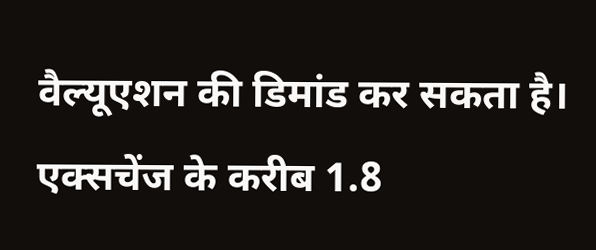वैल्यूएशन की डिमांड कर सकता है। एक्सचेंज के करीब 1.8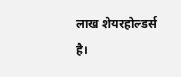लाख शेयरहोल्डर्स है।